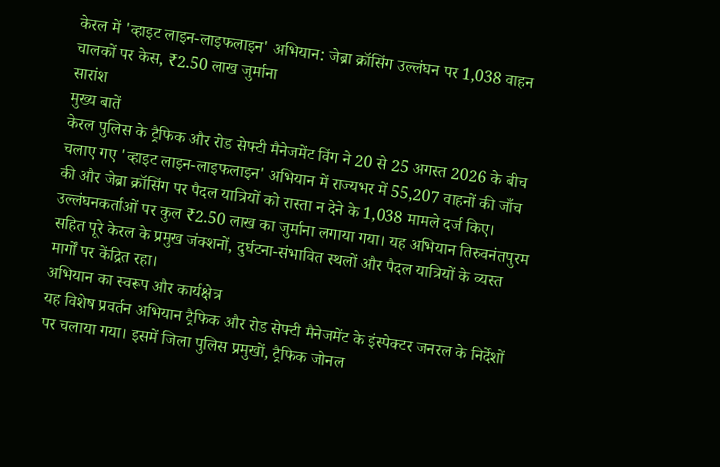केरल में 'व्हाइट लाइन-लाइफलाइन' अभियान: जेब्रा क्रॉसिंग उल्लंघन पर 1,038 वाहन चालकों पर केस, ₹2.50 लाख जुर्माना
सारांश
मुख्य बातें
केरल पुलिस के ट्रैफिक और रोड सेफ्टी मैनेजमेंट विंग ने 20 से 25 अगस्त 2026 के बीच चलाए गए 'व्हाइट लाइन-लाइफलाइन' अभियान में राज्यभर में 55,207 वाहनों की जाँच की और जेब्रा क्रॉसिंग पर पैदल यात्रियों को रास्ता न देने के 1,038 मामले दर्ज किए। उल्लंघनकर्ताओं पर कुल ₹2.50 लाख का जुर्माना लगाया गया। यह अभियान तिरुवनंतपुरम सहित पूरे केरल के प्रमुख जंक्शनों, दुर्घटना-संभावित स्थलों और पैदल यात्रियों के व्यस्त मार्गों पर केंद्रित रहा।
अभियान का स्वरूप और कार्यक्षेत्र
यह विशेष प्रवर्तन अभियान ट्रैफिक और रोड सेफ्टी मैनेजमेंट के इंस्पेक्टर जनरल के निर्देशों पर चलाया गया। इसमें जिला पुलिस प्रमुखों, ट्रैफिक जोनल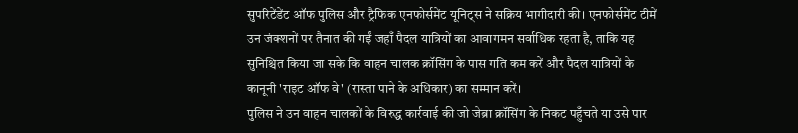सुपरिटेंडेंट ऑफ पुलिस और ट्रैफिक एनफोर्समेंट यूनिट्स ने सक्रिय भागीदारी की। एनफोर्समेंट टीमें उन जंक्शनों पर तैनात की गईं जहाँ पैदल यात्रियों का आवागमन सर्वाधिक रहता है, ताकि यह सुनिश्चित किया जा सके कि वाहन चालक क्रॉसिंग के पास गति कम करें और पैदल यात्रियों के कानूनी 'राइट ऑफ वे' (रास्ता पाने के अधिकार) का सम्मान करें।
पुलिस ने उन वाहन चालकों के विरुद्ध कार्रवाई की जो जेब्रा क्रॉसिंग के निकट पहुँचते या उसे पार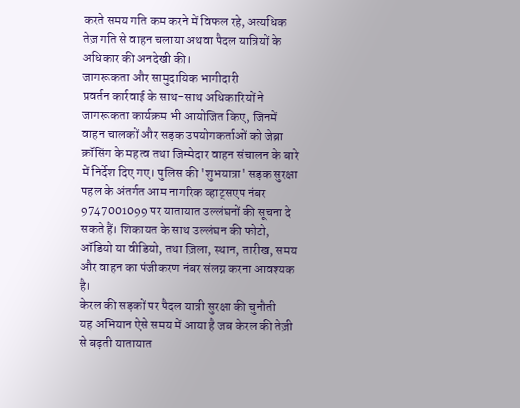करते समय गति कम करने में विफल रहे, अत्यधिक तेज़ गति से वाहन चलाया अथवा पैदल यात्रियों के अधिकार की अनदेखी की।
जागरूकता और सामुदायिक भागीदारी
प्रवर्तन कार्रवाई के साथ-साथ अधिकारियों ने जागरूकता कार्यक्रम भी आयोजित किए, जिनमें वाहन चालकों और सड़क उपयोगकर्ताओं को जेब्रा क्रॉसिंग के महत्व तथा जिम्मेदार वाहन संचालन के बारे में निर्देश दिए गए। पुलिस की 'शुभयात्रा' सड़क सुरक्षा पहल के अंतर्गत आम नागरिक व्हाट्सएप नंबर 9747001099 पर यातायात उल्लंघनों की सूचना दे सकते हैं। शिकायत के साथ उल्लंघन की फोटो, ऑडियो या वीडियो, तथा ज़िला, स्थान, तारीख, समय और वाहन का पंजीकरण नंबर संलग्न करना आवश्यक है।
केरल की सड़कों पर पैदल यात्री सुरक्षा की चुनौती
यह अभियान ऐसे समय में आया है जब केरल की तेज़ी से बढ़ती यातायात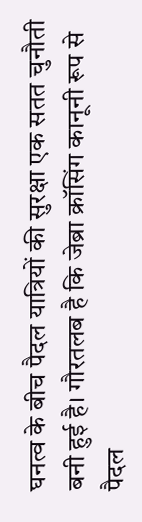घनत्व के बीच पैदल यात्रियों की सुरक्षा एक सतत चुनौती बनी हुई है। गौरतलब है कि जेब्रा क्रॉसिंग कानूनी रूप से पैदल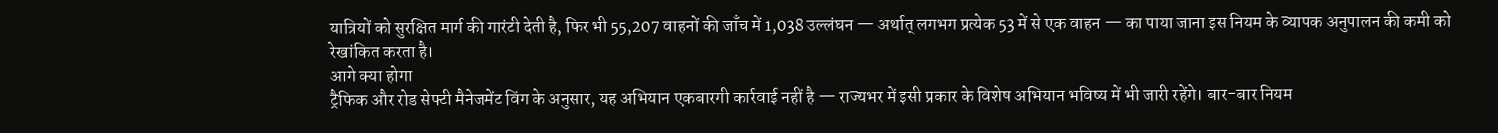यात्रियों को सुरक्षित मार्ग की गारंटी देती है, फिर भी 55,207 वाहनों की जाँच में 1,038 उल्लंघन — अर्थात् लगभग प्रत्येक 53 में से एक वाहन — का पाया जाना इस नियम के व्यापक अनुपालन की कमी को रेखांकित करता है।
आगे क्या होगा
ट्रैफिक और रोड सेफ्टी मैनेजमेंट विंग के अनुसार, यह अभियान एकबारगी कार्रवाई नहीं है — राज्यभर में इसी प्रकार के विशेष अभियान भविष्य में भी जारी रहेंगे। बार-बार नियम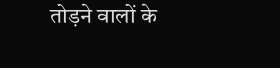तोड़ने वालों के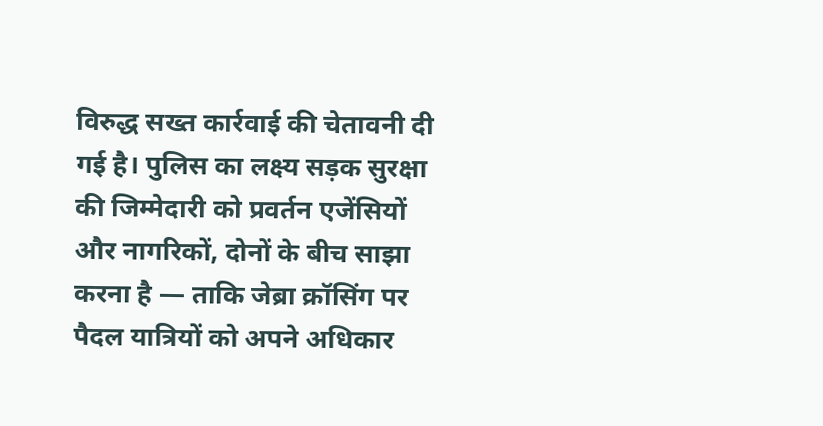विरुद्ध सख्त कार्रवाई की चेतावनी दी गई है। पुलिस का लक्ष्य सड़क सुरक्षा की जिम्मेदारी को प्रवर्तन एजेंसियों और नागरिकों, दोनों के बीच साझा करना है — ताकि जेब्रा क्रॉसिंग पर पैदल यात्रियों को अपने अधिकार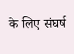के लिए संघर्ष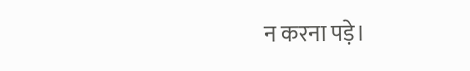न करना पड़े।